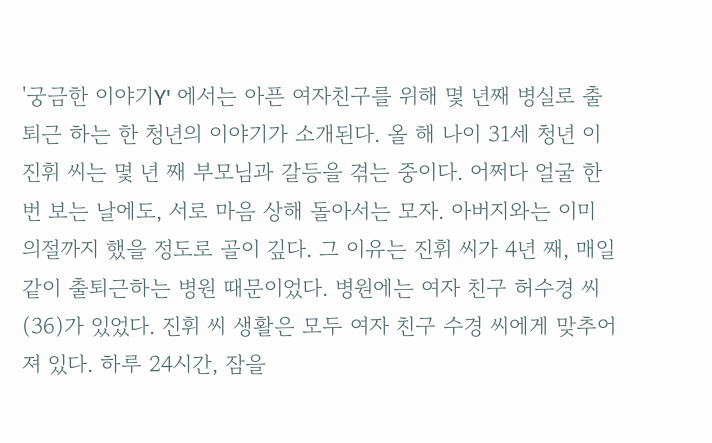'궁금한 이야기Y' 에서는 아픈 여자친구를 위해 몇 년째 병실로 출퇴근 하는 한 청년의 이야기가 소개된다. 올 해 나이 31세 청년 이진휘 씨는 몇 년 째 부모님과 갈등을 겪는 중이다. 어쩌다 얼굴 한번 보는 날에도, 서로 마음 상해 돌아서는 모자. 아버지와는 이미 의절까지 했을 정도로 골이 깊다. 그 이유는 진휘 씨가 4년 째, 매일 같이 출퇴근하는 병원 때문이었다. 병원에는 여자 친구 허수경 씨(36)가 있었다. 진휘 씨 생활은 모두 여자 친구 수경 씨에게 맞추어져 있다. 하루 24시간, 잠을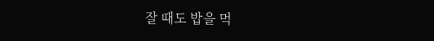잘 때도 밥을 먹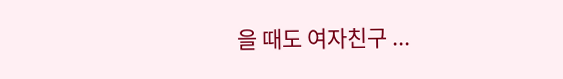을 때도 여자친구 ...